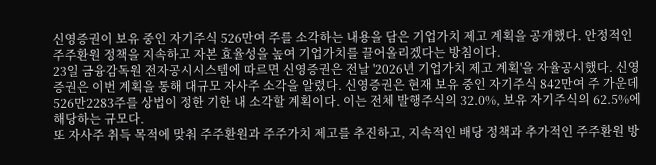신영증권이 보유 중인 자기주식 526만여 주를 소각하는 내용을 담은 기업가치 제고 계획을 공개했다. 안정적인 주주환원 정책을 지속하고 자본 효율성을 높여 기업가치를 끌어올리겠다는 방침이다.
23일 금융감독원 전자공시시스템에 따르면 신영증권은 전날 '2026년 기업가치 제고 계획'을 자율공시했다. 신영증권은 이번 계획을 통해 대규모 자사주 소각을 알렸다. 신영증권은 현재 보유 중인 자기주식 842만여 주 가운데 526만2283주를 상법이 정한 기한 내 소각할 계획이다. 이는 전체 발행주식의 32.0%, 보유 자기주식의 62.5%에 해당하는 규모다.
또 자사주 취득 목적에 맞춰 주주환원과 주주가치 제고를 추진하고, 지속적인 배당 정책과 추가적인 주주환원 방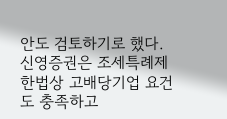안도 검토하기로 했다.
신영증권은 조세특례제한법상 고배당기업 요건도 충족하고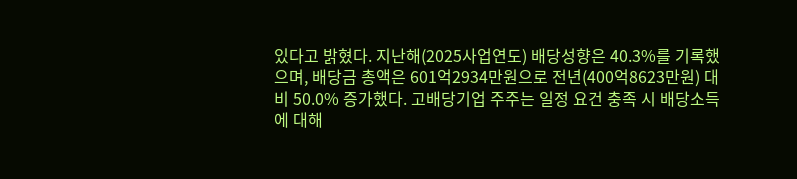있다고 밝혔다. 지난해(2025사업연도) 배당성향은 40.3%를 기록했으며, 배당금 총액은 601억2934만원으로 전년(400억8623만원) 대비 50.0% 증가했다. 고배당기업 주주는 일정 요건 충족 시 배당소득에 대해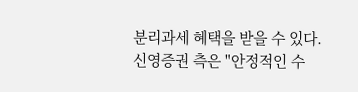분리과세 혜택을 받을 수 있다.
신영증권 측은 "안정적인 수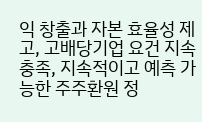익 창출과 자본 효율성 제고, 고배당기업 요건 지속 충족, 지속적이고 예측 가능한 주주환원 정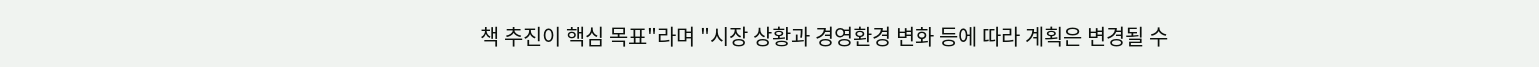책 추진이 핵심 목표"라며 "시장 상황과 경영환경 변화 등에 따라 계획은 변경될 수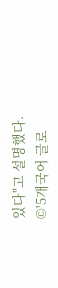있다"고 설명했다.
©'5개국어 글로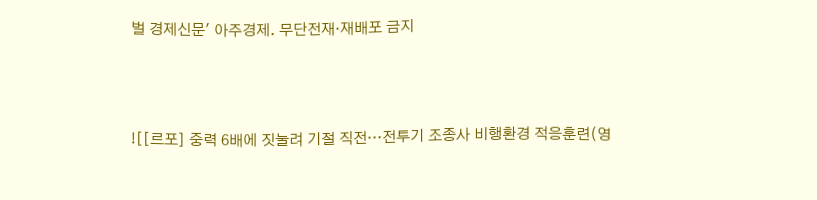벌 경제신문' 아주경제. 무단전재·재배포 금지



![[르포] 중력 6배에 짓눌려 기절 직전…전투기 조종사 비행환경 적응훈련(영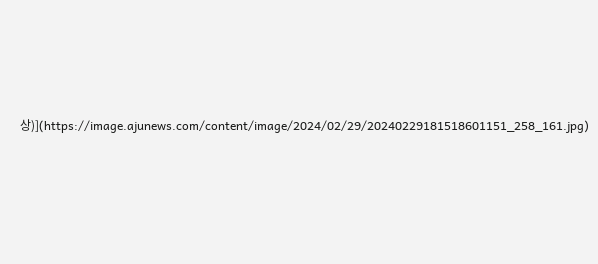상)](https://image.ajunews.com/content/image/2024/02/29/20240229181518601151_258_161.jpg)